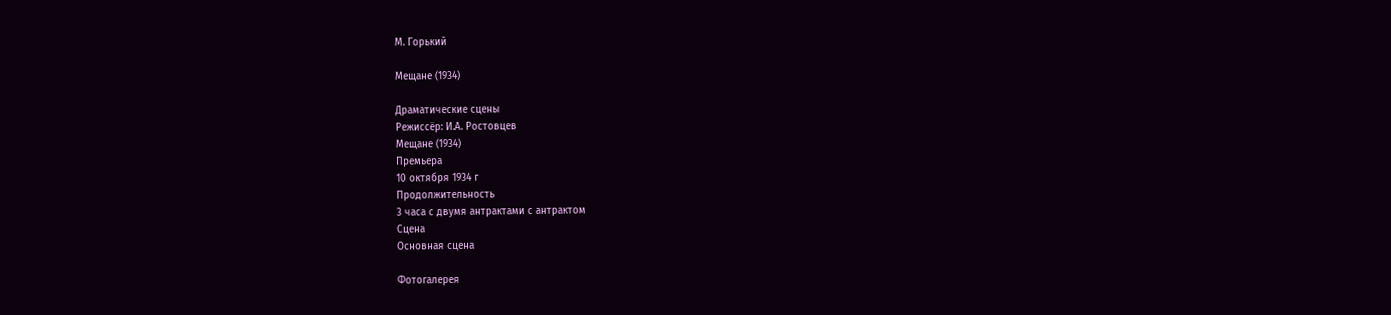М. Горький

Мещане (1934)

Драматические сцены
Режиссёр: И.А. Ростовцев
Мещане (1934)
Премьера
10 октября 1934 г
Продолжительность
3 часа с двумя антрактами с антрактом
Сцена
Основная сцена

Фотогалерея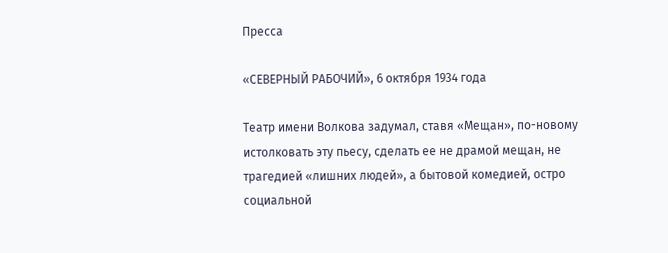Пресса

«СЕВЕРНЫЙ РАБОЧИЙ», 6 октября 1934 года

Театр имени Волкова задумал, ставя «Мещан», по-новому истолковать эту пьесу, сделать ее не драмой мещан, не трагедией «лишних людей», а бытовой комедией, остро социальной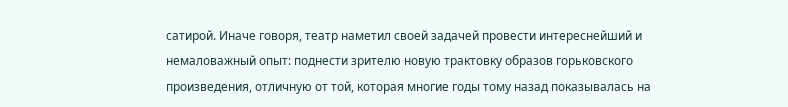сатирой. Иначе говоря, театр наметил своей задачей провести интереснейший и немаловажный опыт: поднести зрителю новую трактовку образов горьковского произведения, отличную от той, которая многие годы тому назад показывалась на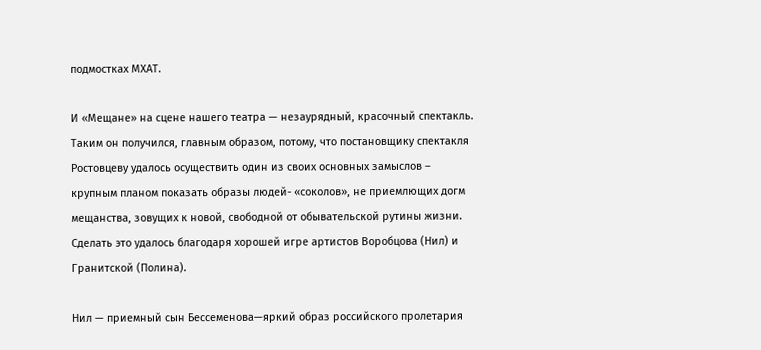подмостках МХАТ.

И «Мещане» на сцене нашего театра — незаурядный, красочный спектакль. Таким он получился, главным образом, потому, что постановщику спектакля Ростовцеву удалось осуществить один из своих основных замыслов – крупным планом показать образы людей- «соколов», не приемлющих догм мещанства, зовущих к новой, свободной от обывательской рутины жизни. Сделать это удалось благодаря хорошей игре артистов Воробцова (Нил) и Гранитской (Полина).

Нил — приемный сын Бессеменова—яркий образ российского пролетария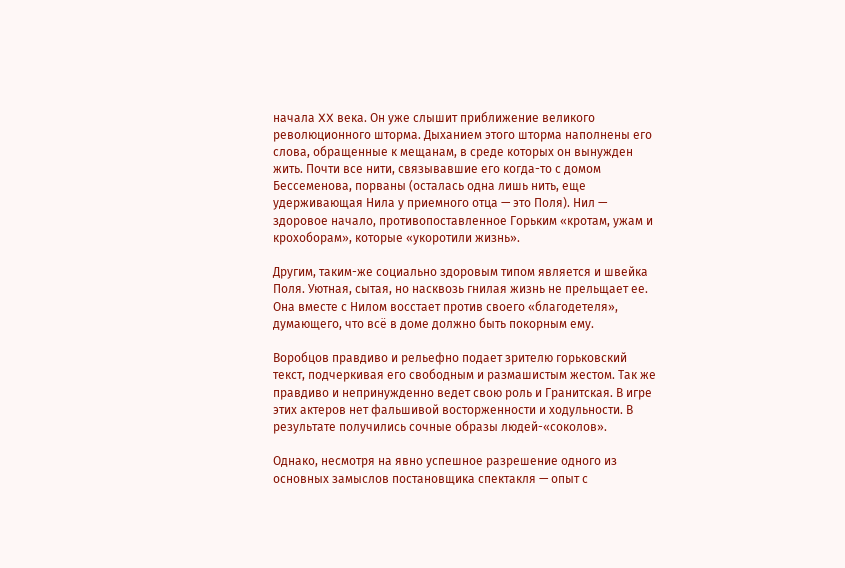начала XX века. Он уже слышит приближение великого революционного шторма. Дыханием этого шторма наполнены его слова, обращенные к мещанам, в среде которых он вынужден жить. Почти все нити, связывавшие его когда-то с домом Бессеменова, порваны (осталась одна лишь нить, еще удерживающая Нила у приемного отца — это Поля). Нил — здоровое начало, противопоставленное Горьким «кротам, ужам и крохоборам», которые «укоротили жизнь».

Другим, таким-же социально здоровым типом является и швейка Поля. Уютная, сытая, но насквозь гнилая жизнь не прельщает ее. Она вместе с Нилом восстает против своего «благодетеля», думающего, что всё в доме должно быть покорным ему.

Воробцов правдиво и рельефно подает зрителю горьковский текст, подчеркивая его свободным и размашистым жестом. Так же правдиво и непринужденно ведет свою роль и Гранитская. В игре этих актеров нет фальшивой восторженности и ходульности. В результате получились сочные образы людей-«соколов».

Однако, несмотря на явно успешное разрешение одного из основных замыслов постановщика спектакля — опыт с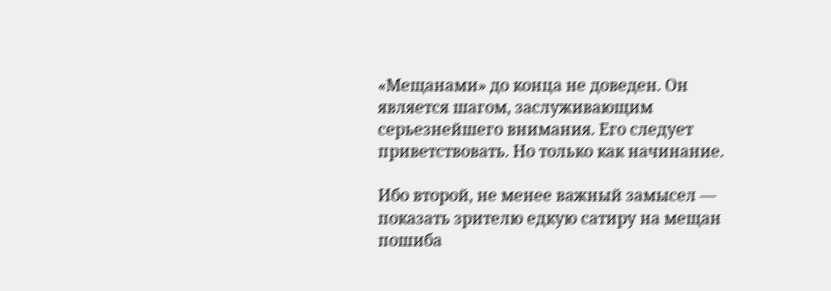«Мещанами» до конца не доведен. Он является шагом, заслуживающим серьезнейшего внимания. Его следует приветствовать. Но только как начинание.

Ибо второй, не менее важный замысел — показать зрителю едкую сатиру на мещан пошиба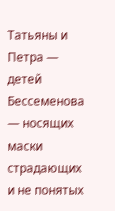Татьяны и Петра — детей Бессеменова — носящих маски страдающих и не понятых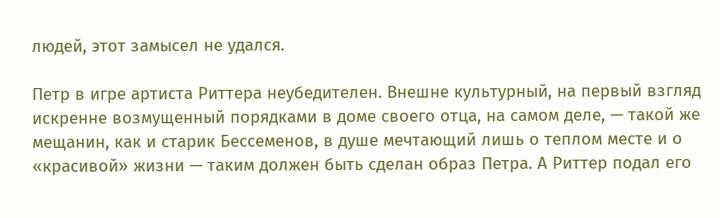людей, этот замысел не удался.

Петр в игре артиста Риттера неубедителен. Внешне культурный, на первый взгляд искренне возмущенный порядками в доме своего отца, на самом деле, — такой же мещанин, как и старик Бессеменов, в душе мечтающий лишь о теплом месте и о «красивой» жизни — таким должен быть сделан образ Петра. А Риттер подал его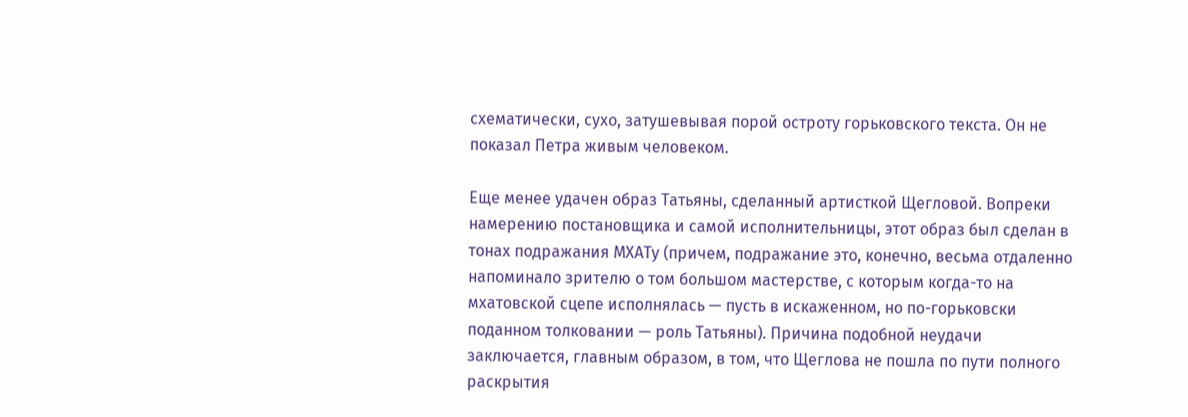схематически, сухо, затушевывая порой остроту горьковского текста. Он не показал Петра живым человеком.

Еще менее удачен образ Татьяны, сделанный артисткой Щегловой. Вопреки намерению постановщика и самой исполнительницы, этот образ был сделан в тонах подражания МХАТу (причем, подражание это, конечно, весьма отдаленно напоминало зрителю о том большом мастерстве, с которым когда-то на мхатовской сцепе исполнялась — пусть в искаженном, но по-горьковски поданном толковании — роль Татьяны). Причина подобной неудачи заключается, главным образом, в том, что Щеглова не пошла по пути полного раскрытия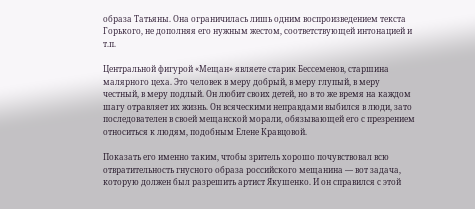образа Татьяны. Она ограничилась лишь одним воспроизведением текста Горького, не дополняя его нужным жестом, соответствующей интонацией и т.п.

Центральной фигурой «Мещан» являете старик Бессеменов, старшина малярного цеха. Это человек в меру добрый, в меру глупый, в меру честный, в меру подлый. Он любит своих детей, но в то же время на каждом шагу отравляет их жизнь. Он всяческими неправдами выбился в люди, зато последователен в своей мещанской морали, обязывающей его с презрением относиться к людям, подобным Елене Кравцовой.

Показать его именно таким, чтобы зритель хорошо почувствовал всю отвратительность гнусного образа российского мещанина — вот задача, которую должен был разрешить артист Якушенко. И он справился с этой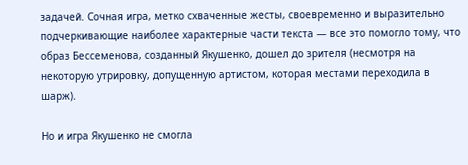задачей. Сочная игра, метко схваченные жесты, своевременно и выразительно подчеркивающие наиболее характерные части текста — все это помогло тому, что образ Бессеменова, созданный Якушенко, дошел до зрителя (несмотря на некоторую утрировку, допущенную артистом, которая местами переходила в шарж).

Но и игра Якушенко не смогла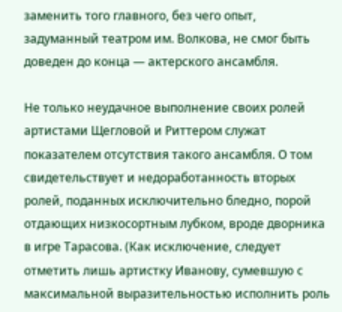заменить того главного, без чего опыт, задуманный театром им. Волкова, не смог быть доведен до конца — актерского ансамбля.

Не только неудачное выполнение своих ролей артистами Щегловой и Риттером служат показателем отсутствия такого ансамбля. О том свидетельствует и недоработанность вторых ролей, поданных исключительно бледно, порой отдающих низкосортным лубком, вроде дворника в игре Тарасова. (Как исключение, следует отметить лишь артистку Иванову, сумевшую с максимальной выразительностью исполнить роль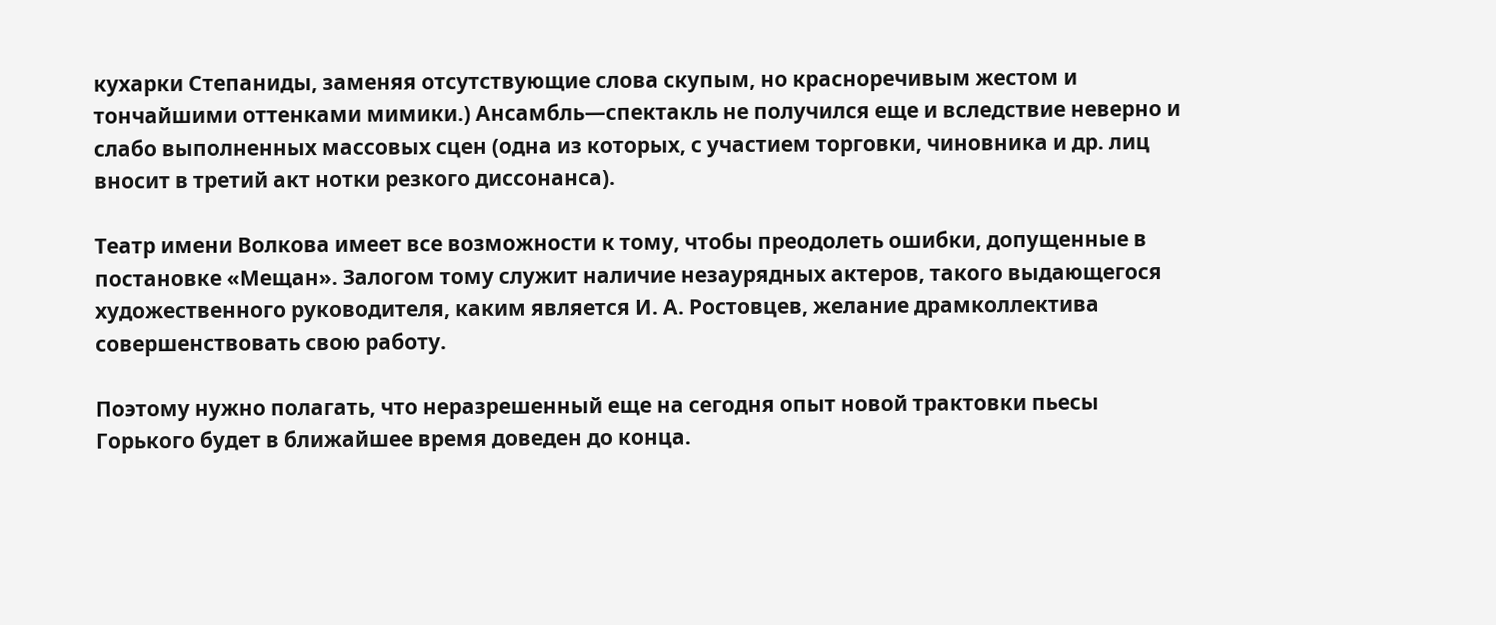кухарки Степаниды, заменяя отсутствующие слова скупым, но красноречивым жестом и тончайшими оттенками мимики.) Ансамбль—спектакль не получился еще и вследствие неверно и слабо выполненных массовых сцен (одна из которых, с участием торговки, чиновника и др. лиц вносит в третий акт нотки резкого диссонанса).

Театр имени Волкова имеет все возможности к тому, чтобы преодолеть ошибки, допущенные в постановке «Мещан». Залогом тому служит наличие незаурядных актеров, такого выдающегося художественного руководителя, каким является И. А. Ростовцев, желание драмколлектива совершенствовать свою работу.

Поэтому нужно полагать, что неразрешенный еще на сегодня опыт новой трактовки пьесы Горького будет в ближайшее время доведен до конца.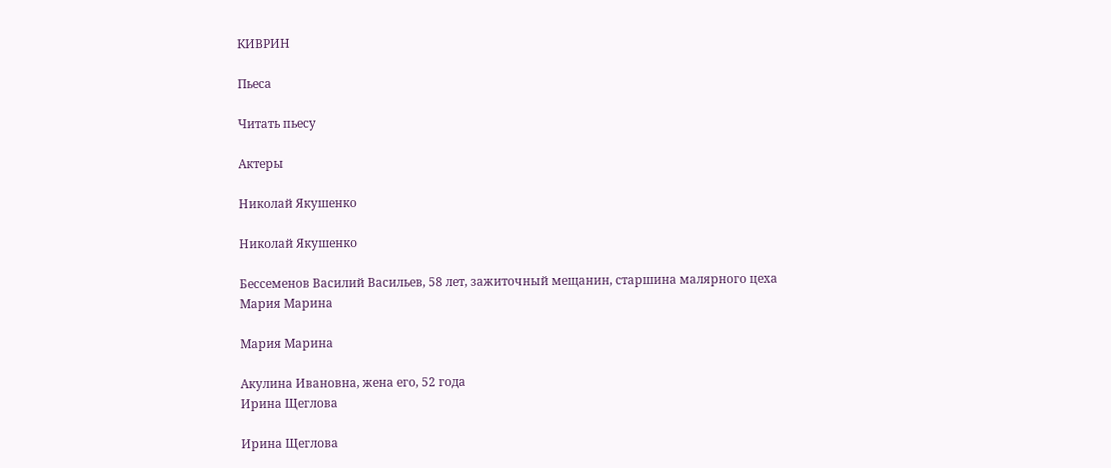КИВРИН

Пьеса

Читать пьесу

Актеры

Николай Якушенко

Николай Якушенко

Бессеменов Василий Васильев, 58 лет, зажиточный мещанин, старшина малярного цеха
Мария Марина

Мария Марина

Акулина Ивановна, жена его, 52 года
Ирина Щеглова

Ирина Щеглова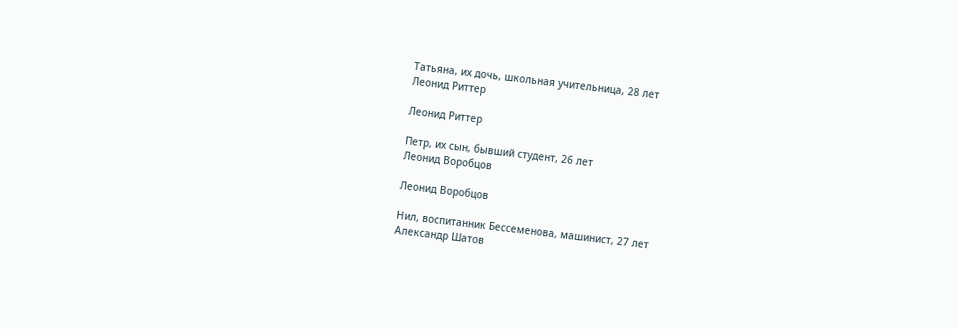Татьяна, их дочь, школьная учительница, 28 лет
Леонид Риттер

Леонид Риттер

Петр, их сын, бывший студент, 26 лет
Леонид Воробцов

Леонид Воробцов

Нил, воспитанник Бессеменова, машинист, 27 лет
Александр Шатов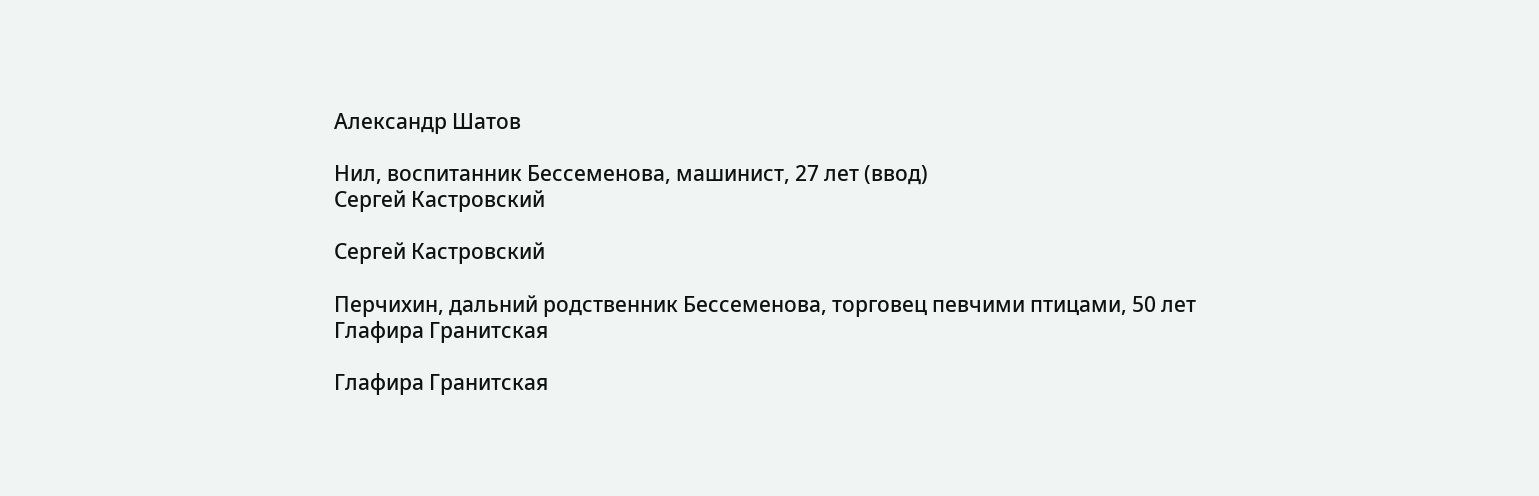Александр Шатов

Нил, воспитанник Бессеменова, машинист, 27 лет (ввод)
Сергей Кастровский

Сергей Кастровский

Перчихин, дальний родственник Бессеменова, торговец певчими птицами, 50 лет
Глафира Гранитская

Глафира Гранитская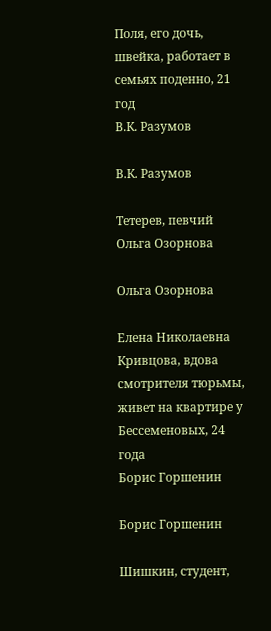Поля, его дочь, швейка, работает в семьях поденно, 21 год
В.К. Разумов

В.К. Разумов

Тетерев, певчий
Ольга Озорнова

Ольга Озорнова

Елена Николаевна Кривцова, вдова смотрителя тюрьмы, живет на квартире у Бессеменовых, 24 года
Борис Горшенин

Борис Горшенин

Шишкин, студент,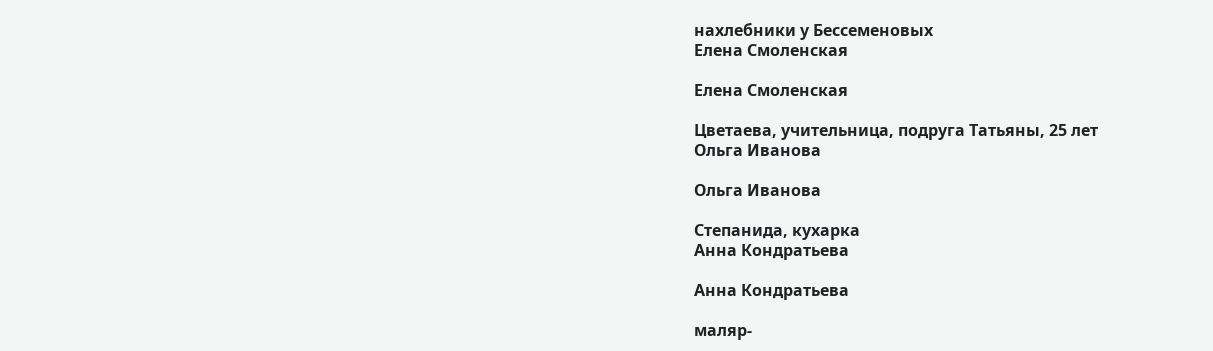нахлебники у Бессеменовых
Елена Смоленская

Елена Смоленская

Цветаева, учительница, подруга Татьяны, 25 лет
Ольга Иванова

Ольга Иванова

Степанида, кухарка
Анна Кондратьева

Анна Кондратьева

маляр-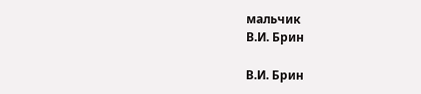мальчик
В.И. Брин

В.И. Брин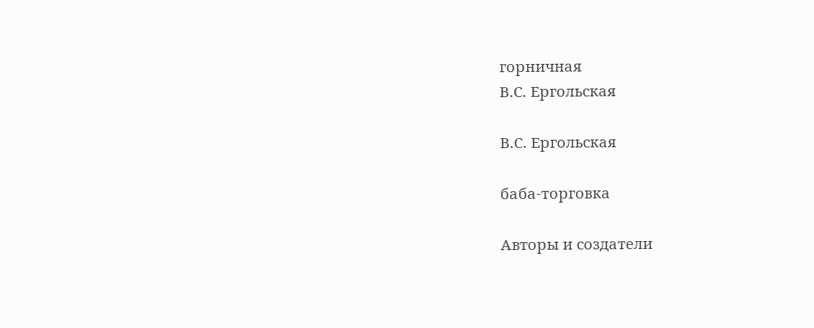горничная
В.С. Ергольская

В.С. Ергольская

баба-торговка

Авторы и создатели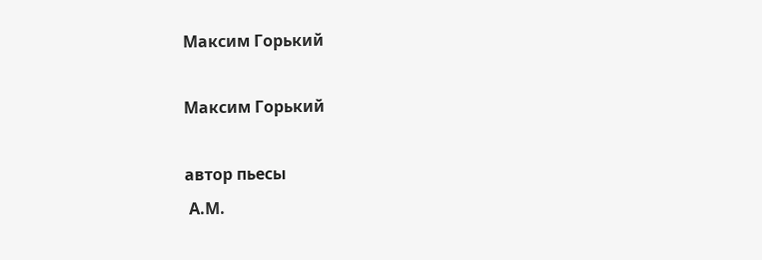Максим Горький

Максим Горький

автор пьесы
 А.М.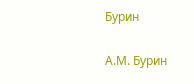Бурин

А.М. Бурин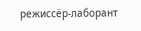режиссёр-лаборант